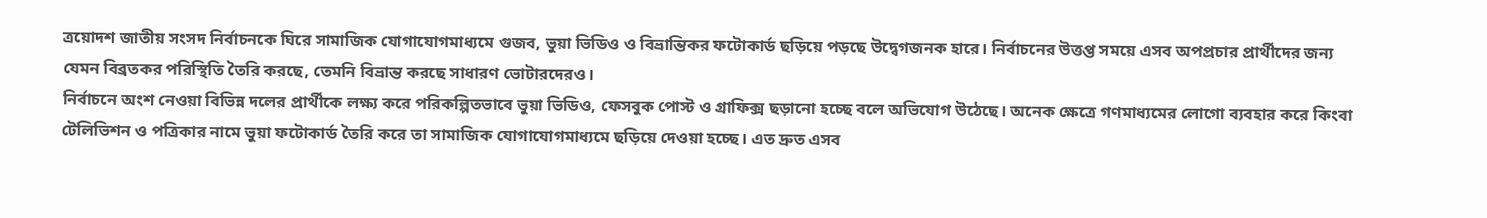ত্রয়োদশ জাতীয় সংসদ নির্বাচনকে ঘিরে সামাজিক যোগাযোগমাধ্যমে গুজব, ভুয়া ভিডিও ও বিভ্রান্তিকর ফটোকার্ড ছড়িয়ে পড়ছে উদ্বেগজনক হারে। নির্বাচনের উত্তপ্ত সময়ে এসব অপপ্রচার প্রার্থীদের জন্য যেমন বিব্রতকর পরিস্থিতি তৈরি করছে, তেমনি বিভ্রান্ত করছে সাধারণ ভোটারদেরও।
নির্বাচনে অংশ নেওয়া বিভিন্ন দলের প্রার্থীকে লক্ষ্য করে পরিকল্পিতভাবে ভুয়া ভিডিও, ফেসবুক পোস্ট ও গ্রাফিক্স ছড়ানো হচ্ছে বলে অভিযোগ উঠেছে। অনেক ক্ষেত্রে গণমাধ্যমের লোগো ব্যবহার করে কিংবা টেলিভিশন ও পত্রিকার নামে ভুয়া ফটোকার্ড তৈরি করে তা সামাজিক যোগাযোগমাধ্যমে ছড়িয়ে দেওয়া হচ্ছে। এত দ্রুত এসব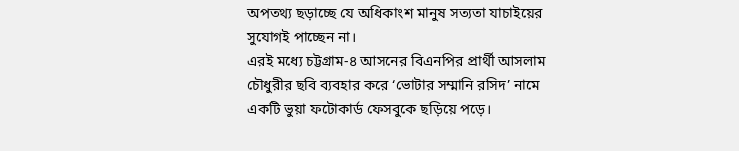অপতথ্য ছড়াচ্ছে যে অধিকাংশ মানুষ সত্যতা যাচাইয়ের সুযোগই পাচ্ছেন না।
এরই মধ্যে চট্টগ্রাম-৪ আসনের বিএনপির প্রার্থী আসলাম চৌধুরীর ছবি ব্যবহার করে ‘ভোটার সম্মানি রসিদ’ নামে একটি ভুয়া ফটোকার্ড ফেসবুকে ছড়িয়ে পড়ে।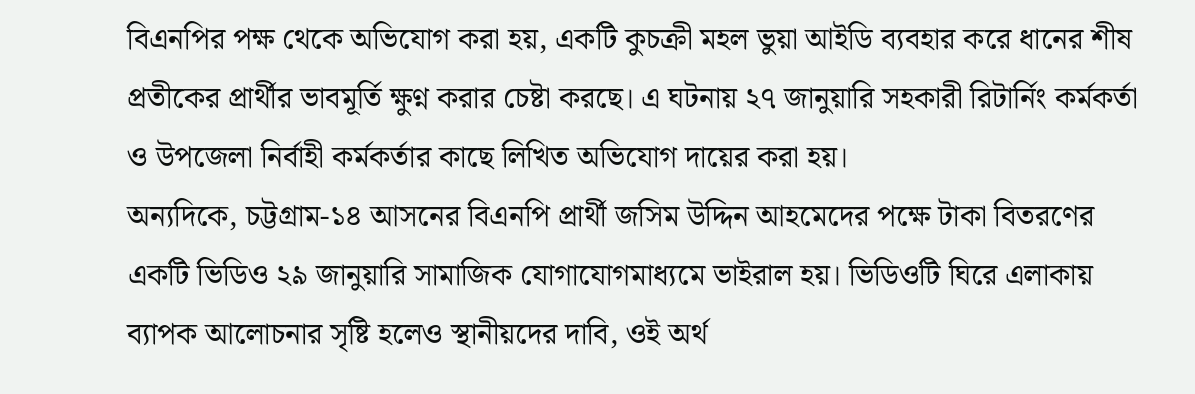বিএনপির পক্ষ থেকে অভিযোগ করা হয়, একটি কুচক্রী মহল ভুয়া আইডি ব্যবহার করে ধানের শীষ প্রতীকের প্রার্থীর ভাবমূর্তি ক্ষুণ্ন করার চেষ্টা করছে। এ ঘটনায় ২৭ জানুয়ারি সহকারী রিটার্নিং কর্মকর্তা ও উপজেলা নির্বাহী কর্মকর্তার কাছে লিখিত অভিযোগ দায়ের করা হয়।
অন্যদিকে, চট্টগ্রাম-১৪ আসনের বিএনপি প্রার্থী জসিম উদ্দিন আহমেদের পক্ষে টাকা বিতরণের একটি ভিডিও ২৯ জানুয়ারি সামাজিক যোগাযোগমাধ্যমে ভাইরাল হয়। ভিডিওটি ঘিরে এলাকায় ব্যাপক আলোচনার সৃষ্টি হলেও স্থানীয়দের দাবি, ওই অর্থ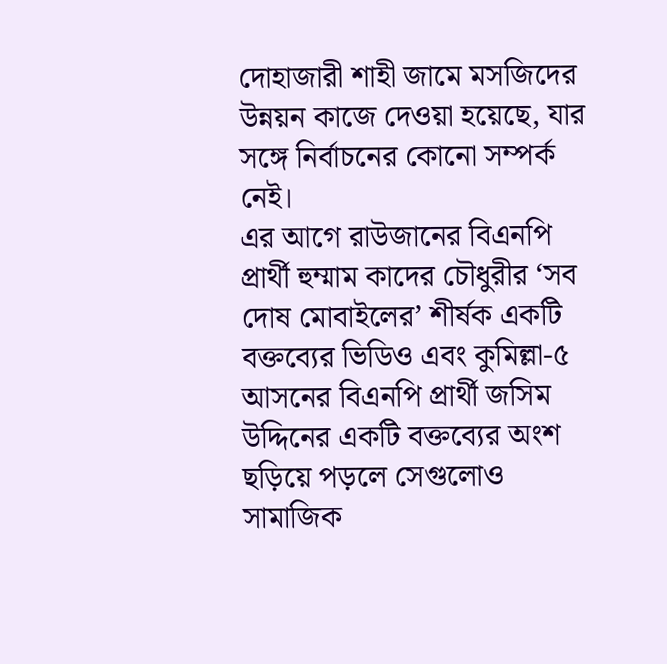দোহাজারী শাহী জামে মসজিদের উন্নয়ন কাজে দেওয়া হয়েছে, যার সঙ্গে নির্বাচনের কোনো সম্পর্ক নেই।
এর আগে রাউজানের বিএনপি প্রার্থী হুম্মাম কাদের চৌধুরীর ‘সব দোষ মোবাইলের’ শীর্ষক একটি বক্তব্যের ভিডিও এবং কুমিল্লা-৫ আসনের বিএনপি প্রার্থী জসিম উদ্দিনের একটি বক্তব্যের অংশ ছড়িয়ে পড়লে সেগুলোও সামাজিক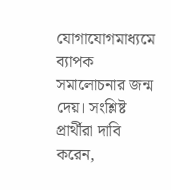যোগাযোগমাধ্যমে ব্যাপক সমালোচনার জন্ম দেয়। সংশ্লিষ্ট প্রার্থীরা দাবি করেন,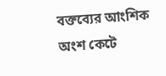বক্তব্যের আংশিক অংশ কেটে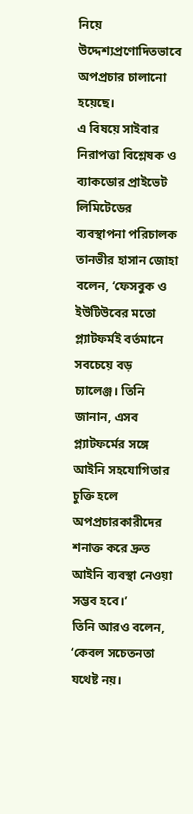নিয়ে উদ্দেশ্যপ্রণোদিতভাবে অপপ্রচার চালানো হয়েছে।
এ বিষয়ে সাইবার নিরাপত্তা বিশ্লেষক ও ব্যাকডোর প্রাইভেট লিমিটেডের ব্যবস্থাপনা পরিচালক তানভীর হাসান জোহা বলেন, ‘ফেসবুক ও ইউটিউবের মতো প্ল্যাটফর্মই বর্তমানে সবচেয়ে বড় চ্যালেঞ্জ। তিনি জানান, এসব প্ল্যাটফর্মের সঙ্গে আইনি সহযোগিতার চুক্তি হলে অপপ্রচারকারীদের শনাক্ত করে দ্রুত আইনি ব্যবস্থা নেওয়া সম্ভব হবে।’
তিনি আরও বলেন, ‘কেবল সচেতনতা যথেষ্ট নয়।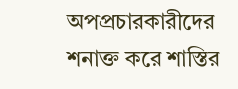অপপ্রচারকারীদের শনাক্ত করে শাস্তির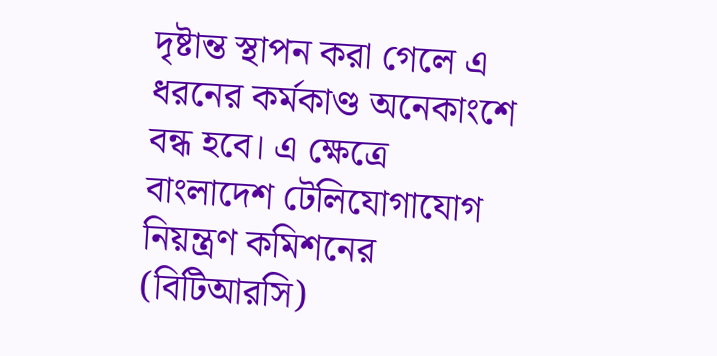দৃষ্টান্ত স্থাপন করা গেলে এ ধরনের কর্মকাণ্ড অনেকাংশে বন্ধ হবে। এ ক্ষেত্রে বাংলাদেশ টেলিযোগাযোগ নিয়ন্ত্রণ কমিশনের (বিটিআরসি)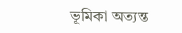ভূমিকা অত্যন্ত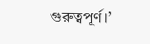গুরুত্বপূর্ণ।’